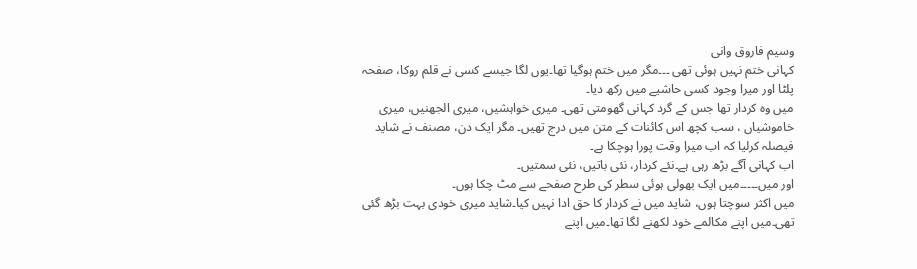وسیم فاروق وانی
کہانی ختم نہیں ہوئی تھی ۔۔۔مگر میں ختم ہوگیا تھا۔یوں لگا جیسے کسی نے قلم روکا، صفحہ پلٹا اور میرا وجود کسی حاشیے میں رکھ دیا۔
میں وہ کردار تھا جس کے گرد کہانی گھومتی تھی۔ میری خواہشیں، میری الجھنیں، میری خاموشیاں ، سب کچھ اس کائنات کے متن میں درج تھیں۔ مگر ایک دن، مصنف نے شاید فیصلہ کرلیا کہ اب میرا وقت پورا ہوچکا ہے۔
اب کہانی آگے بڑھ رہی ہے۔نئے کردار، نئی باتیں، نئی سمتیں۔
اور میں۔۔۔۔۔میں ایک بھولی ہوئی سطر کی طرح صفحے سے مٹ چکا ہوں۔
میں اکثر سوچتا ہوں، شاید میں نے کردار کا حق ادا نہیں کیا۔شاید میری خودی بہت بڑھ گئی تھی۔میں اپنے مکالمے خود لکھنے لگا تھا۔میں اپنے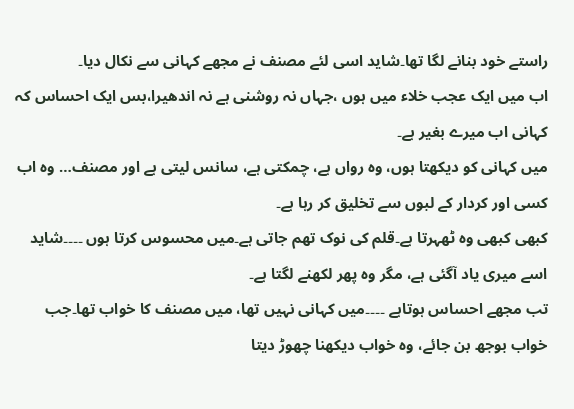راستے خود بنانے لگا تھا۔شاید اسی لئے مصنف نے مجھے کہانی سے نکال دیا۔
اب میں ایک عجب خلاء میں ہوں ،جہاں نہ روشنی ہے نہ اندھیرا،بس ایک احساس کہ کہانی اب میرے بغیر ہے۔
میں کہانی کو دیکھتا ہوں، وہ رواں ہے، چمکتی ہے، سانس لیتی ہے اور مصنف… وہ اب کسی اور کردار کے لبوں سے تخلیق کر رہا ہے۔
کبھی کبھی وہ ٹھہرتا ہے۔قلم کی نوک تھم جاتی ہے۔میں محسوس کرتا ہوں ۔۔۔۔شاید اسے میری یاد آگئی ہے، مگر وہ پھر لکھنے لگتا ہے۔
تب مجھے احساس ہوتاہے ۔۔۔۔میں کہانی نہیں تھا، میں مصنف کا خواب تھا۔جب خواب بوجھ بن جائے، وہ خواب دیکھنا چھوڑ دیتا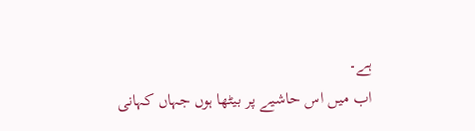ہے۔
اب میں اس حاشیے پر بیٹھا ہوں جہاں کہانی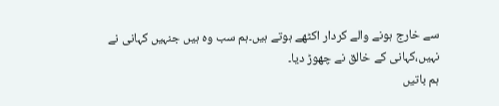سے خارج ہونے والے کردار اکٹھے ہوتے ہیں۔ہم سب وہ ہیں جنہیں کہانی نے نہیں،کہانی کے خالق نے چھوڑ دیا۔
ہم باتیں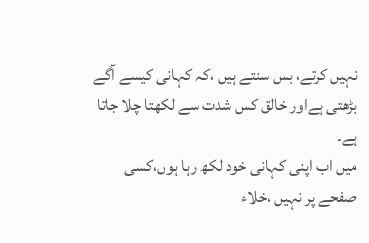نہیں کرتے، بس سنتے ہیں ،کہ کہانی کیسے آگے بڑھتی ہےاور خالق کس شدت سے لکھتا چلا جاتا ہے۔
میں اب اپنی کہانی خود لکھ رہا ہوں،کسی صفحے پر نہیں ،خلاء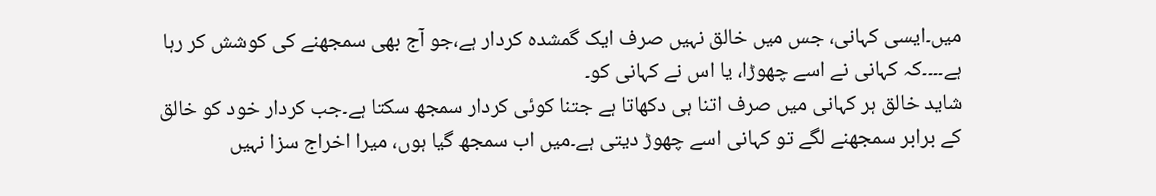میں۔ایسی کہانی، جس میں خالق نہیں صرف ایک گمشدہ کردار ہے،جو آج بھی سمجھنے کی کوشش کر رہا ہے۔۔۔۔کہ کہانی نے اسے چھوڑا، یا اس نے کہانی کو۔
شاید خالق ہر کہانی میں صرف اتنا ہی دکھاتا ہے جتنا کوئی کردار سمجھ سکتا ہے۔جب کردار خود کو خالق کے برابر سمجھنے لگے تو کہانی اسے چھوڑ دیتی ہے۔میں اب سمجھ گیا ہوں، میرا اخراج سزا نہیں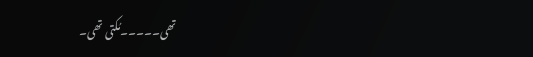تھی۔۔۔۔۔مُکتی تھی۔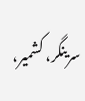سرینگر، کشمیر،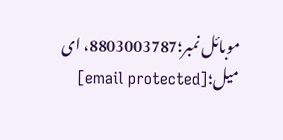موبائل نمبر؛8803003787، ای میل؛[email protected]